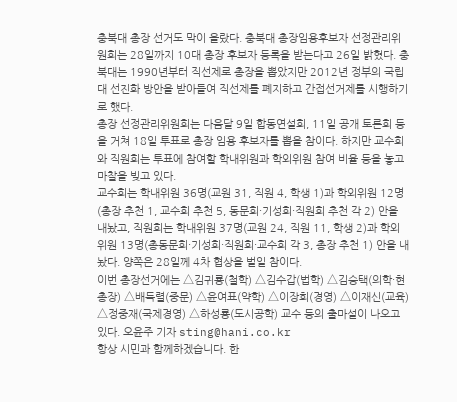충북대 총장 선거도 막이 올랐다. 충북대 총장임용후보자 선정관리위원회는 28일까지 10대 총장 후보자 등록을 받는다고 26일 밝혔다. 충북대는 1990년부터 직선제로 총장을 뽑았지만 2012년 정부의 국립대 선진화 방안을 받아들여 직선제를 폐지하고 간접선거제를 시행하기로 했다.
총장 선정관리위원회는 다음달 9일 합동연설회, 11일 공개 토론회 등을 거쳐 18일 투표로 총장 임용 후보자를 뽑을 참이다. 하지만 교수회와 직원회는 투표에 참여할 학내위원과 학외위원 참여 비율 등을 놓고 마찰을 빚고 있다.
교수회는 학내위원 36명(교원 31, 직원 4, 학생 1)과 학외위원 12명(총장 추천 1, 교수회 추천 5, 동문회·기성회·직원회 추천 각 2) 안을 내놨고, 직원회는 학내위원 37명(교원 24, 직원 11, 학생 2)과 학외위원 13명(총동문회·기성회·직원회·교수회 각 3, 총장 추천 1) 안을 내놨다. 양쪽은 28일께 4차 협상을 벌일 참이다.
이번 총장선거에는 △김귀룡(철학) △김수갑(법학) △김승택(의학·현 총장) △배득렬(중문) △윤여표(약학) △이장희(경영) △이재신(교육) △정중재(국제경영) △하성룡(도시공학) 교수 등의 출마설이 나오고 있다. 오윤주 기자 sting@hani.co.kr
항상 시민과 함께하겠습니다. 한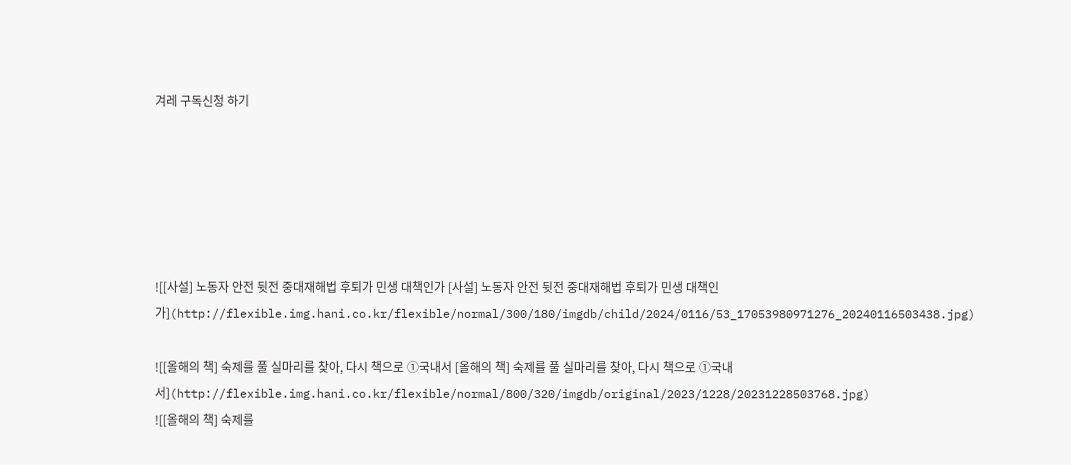겨레 구독신청 하기






![[사설] 노동자 안전 뒷전 중대재해법 후퇴가 민생 대책인가 [사설] 노동자 안전 뒷전 중대재해법 후퇴가 민생 대책인가](http://flexible.img.hani.co.kr/flexible/normal/300/180/imgdb/child/2024/0116/53_17053980971276_20240116503438.jpg)

![[올해의 책] 숙제를 풀 실마리를 찾아, 다시 책으로 ①국내서 [올해의 책] 숙제를 풀 실마리를 찾아, 다시 책으로 ①국내서](http://flexible.img.hani.co.kr/flexible/normal/800/320/imgdb/original/2023/1228/20231228503768.jpg)
![[올해의 책] 숙제를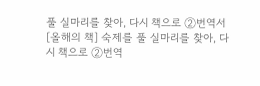풀 실마리를 찾아, 다시 책으로 ②번역서 [올해의 책] 숙제를 풀 실마리를 찾아, 다시 책으로 ②번역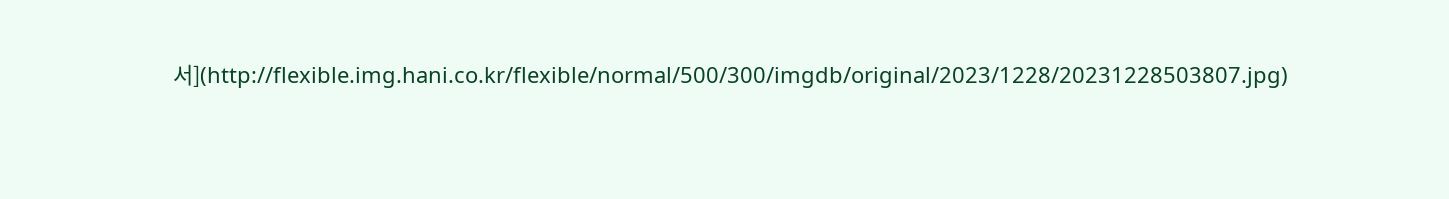서](http://flexible.img.hani.co.kr/flexible/normal/500/300/imgdb/original/2023/1228/20231228503807.jpg)